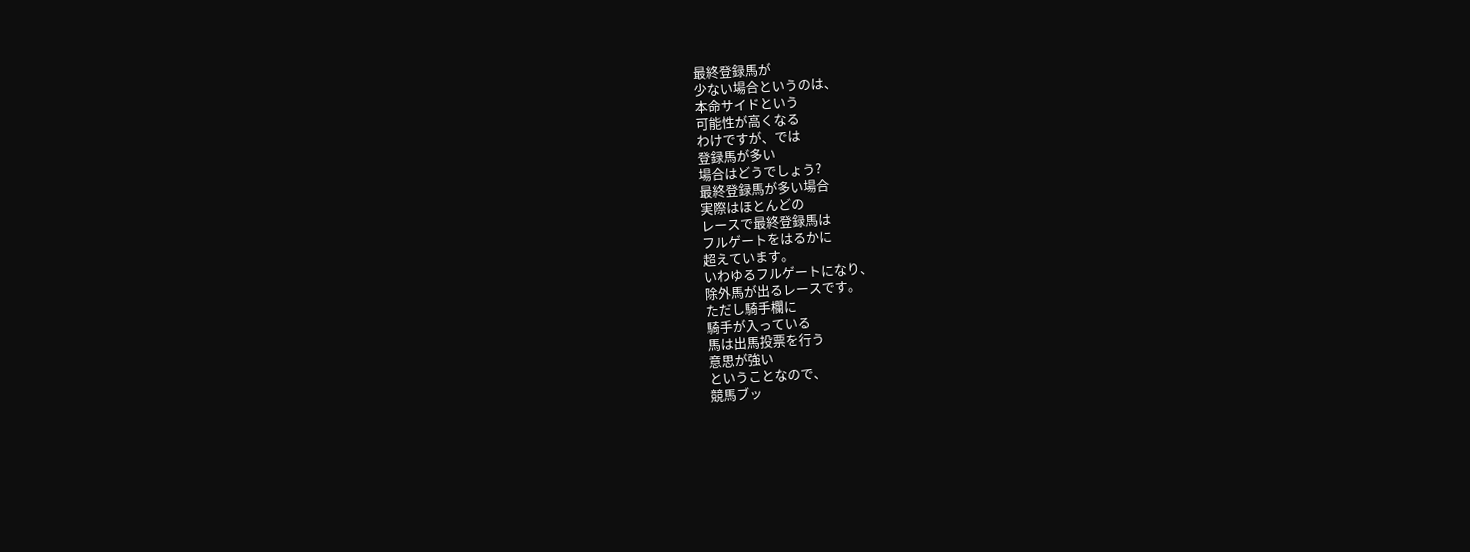最終登録馬が
少ない場合というのは、
本命サイドという
可能性が高くなる
わけですが、では
登録馬が多い
場合はどうでしょう?
最終登録馬が多い場合
実際はほとんどの
レースで最終登録馬は
フルゲートをはるかに
超えています。
いわゆるフルゲートになり、
除外馬が出るレースです。
ただし騎手欄に
騎手が入っている
馬は出馬投票を行う
意思が強い
ということなので、
競馬ブッ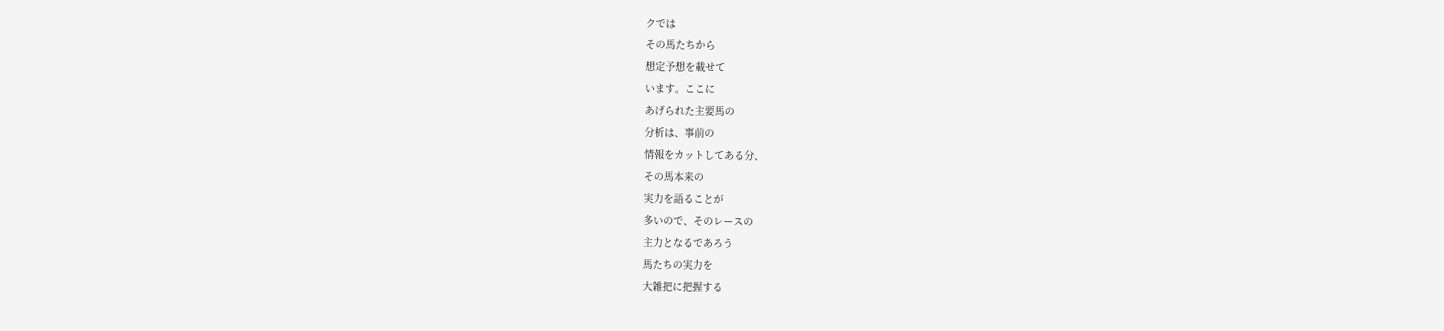クでは
その馬たちから
想定予想を載せて
います。ここに
あげられた主要馬の
分析は、事前の
情報をカットしてある分、
その馬本来の
実力を語ることが
多いので、そのレースの
主力となるであろう
馬たちの実力を
大雑把に把握する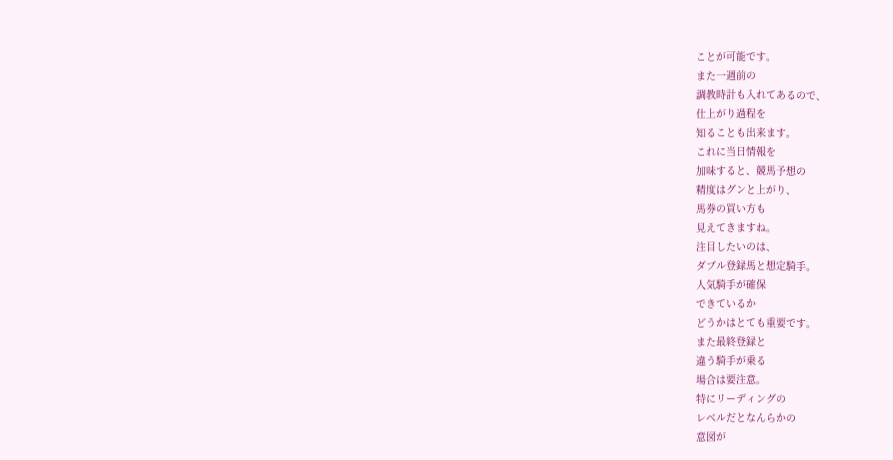ことが可能です。
また一週前の
調教時計も入れてあるので、
仕上がり過程を
知ることも出来ます。
これに当日情報を
加味すると、競馬予想の
精度はグンと上がり、
馬券の買い方も
見えてきますね。
注目したいのは、
ダブル登録馬と想定騎手。
人気騎手が確保
できているか
どうかはとても重要です。
また最終登録と
違う騎手が乗る
場合は要注意。
特にリーディングの
レベルだとなんらかの
意図が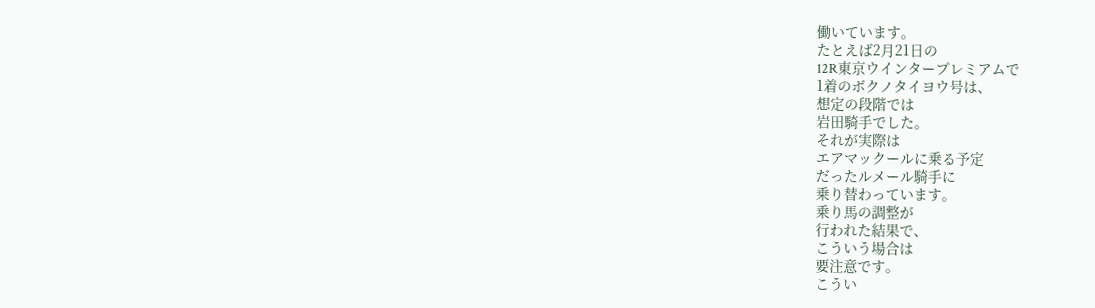働いています。
たとえば2月21日の
12R東京ウインタープレミアムで
1着のボクノタイヨウ号は、
想定の段階では
岩田騎手でした。
それが実際は
エアマックールに乗る予定
だったルメール騎手に
乗り替わっています。
乗り馬の調整が
行われた結果で、
こういう場合は
要注意です。
こうい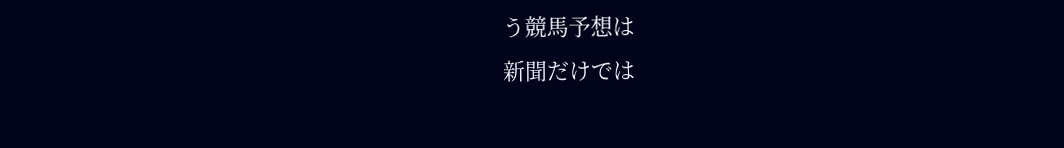う競馬予想は
新聞だけでは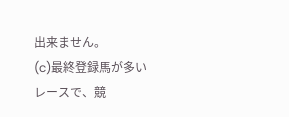出来ません。
(c)最終登録馬が多いレースで、競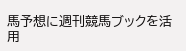馬予想に週刊競馬ブックを活用